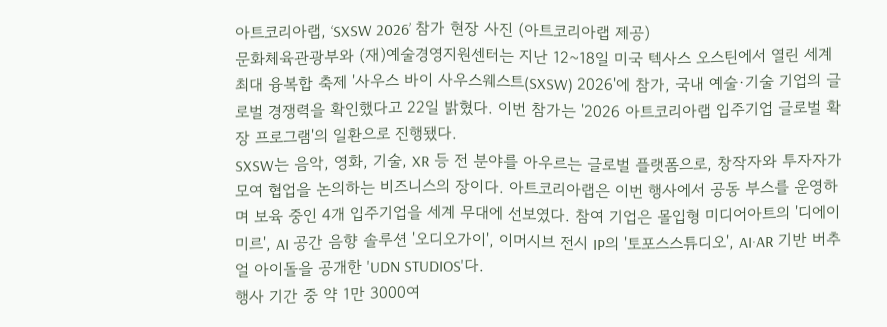아트코리아랩, ‘SXSW 2026’ 참가 현장 사진 (아트코리아랩 제공)
문화체육관광부와 (재)예술경영지원센터는 지난 12~18일 미국 텍사스 오스틴에서 열린 세계 최대 융복합 축제 '사우스 바이 사우스웨스트(SXSW) 2026'에 참가, 국내 예술·기술 기업의 글로벌 경쟁력을 확인했다고 22일 밝혔다. 이번 참가는 '2026 아트코리아랩 입주기업 글로벌 확장 프로그램'의 일환으로 진행됐다.
SXSW는 음악, 영화, 기술, XR 등 전 분야를 아우르는 글로벌 플랫폼으로, 창작자와 투자자가 모여 협업을 논의하는 비즈니스의 장이다. 아트코리아랩은 이번 행사에서 공동 부스를 운영하며 보육 중인 4개 입주기업을 세계 무대에 선보였다. 참여 기업은 몰입형 미디어아트의 '디에이미르', AI 공간 음향 솔루션 '오디오가이', 이머시브 전시 IP의 '토포스스튜디오', AI·AR 기반 버추얼 아이돌을 공개한 'UDN STUDIOS'다.
행사 기간 중 약 1만 3000여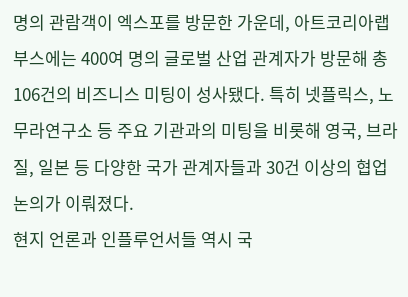명의 관람객이 엑스포를 방문한 가운데, 아트코리아랩 부스에는 400여 명의 글로벌 산업 관계자가 방문해 총 106건의 비즈니스 미팅이 성사됐다. 특히 넷플릭스, 노무라연구소 등 주요 기관과의 미팅을 비롯해 영국, 브라질, 일본 등 다양한 국가 관계자들과 30건 이상의 협업 논의가 이뤄졌다.
현지 언론과 인플루언서들 역시 국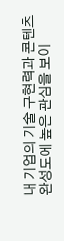내 기업의 기술 구현력과 콘텐츠 완성도에 높은 관심을 보이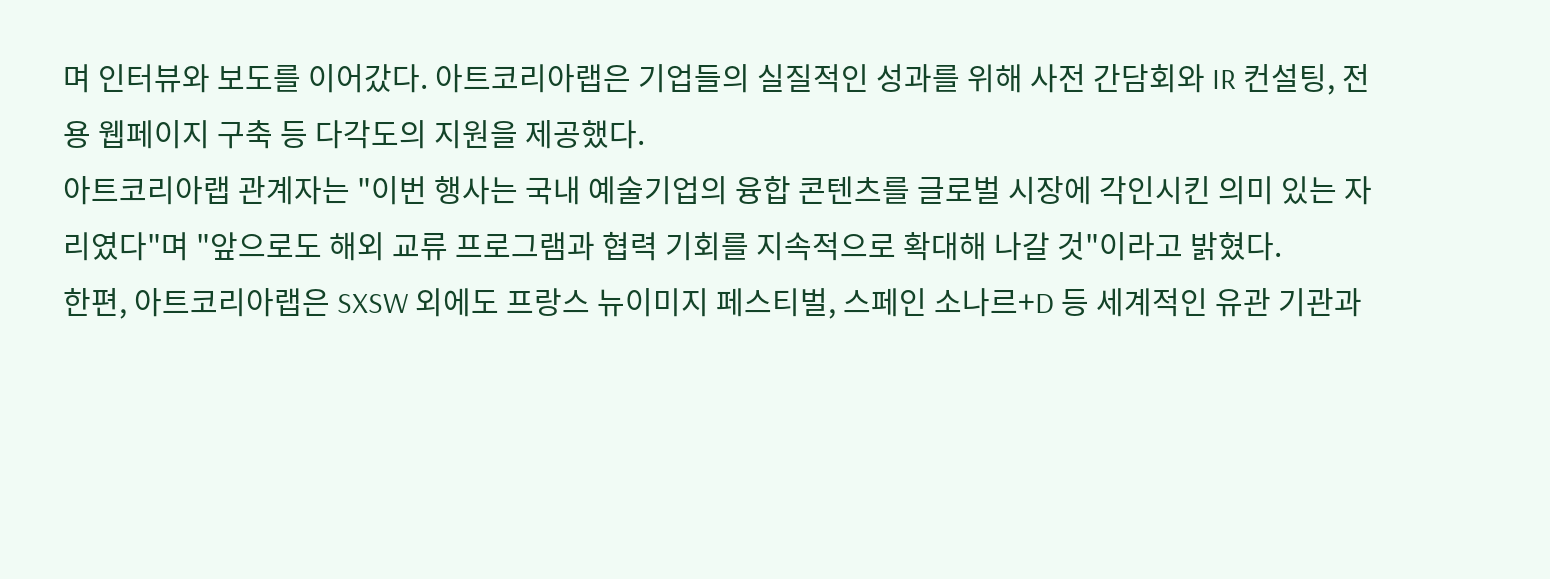며 인터뷰와 보도를 이어갔다. 아트코리아랩은 기업들의 실질적인 성과를 위해 사전 간담회와 IR 컨설팅, 전용 웹페이지 구축 등 다각도의 지원을 제공했다.
아트코리아랩 관계자는 "이번 행사는 국내 예술기업의 융합 콘텐츠를 글로벌 시장에 각인시킨 의미 있는 자리였다"며 "앞으로도 해외 교류 프로그램과 협력 기회를 지속적으로 확대해 나갈 것"이라고 밝혔다.
한편, 아트코리아랩은 SXSW 외에도 프랑스 뉴이미지 페스티벌, 스페인 소나르+D 등 세계적인 유관 기관과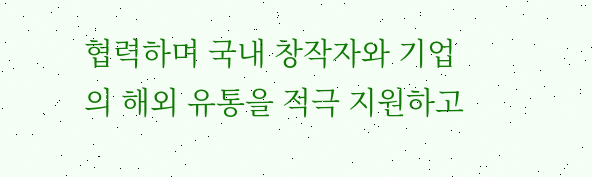협력하며 국내 창작자와 기업의 해외 유통을 적극 지원하고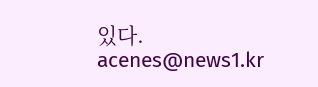있다.
acenes@news1.kr